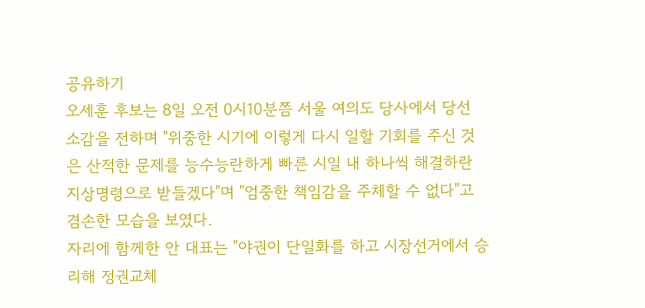공유하기
오세훈 후보는 8일 오전 0시10분쯤 서울 여의도 당사에서 당선 소감을 전하며 "위중한 시기에 이렇게 다시 일할 기회를 주신 것은 산적한 문제를 능수능란하게 빠른 시일 내 하나씩 해결하란 지상명령으로 받들겠다"며 "엄중한 책임감을 주체할 수 없다"고 겸손한 모습을 보였다.
자리에 함께한 안 대표는 "야권이 단일화를 하고 시장선거에서 승리해 정권교체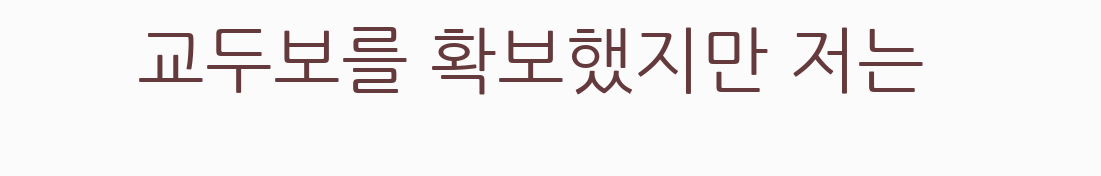교두보를 확보했지만 저는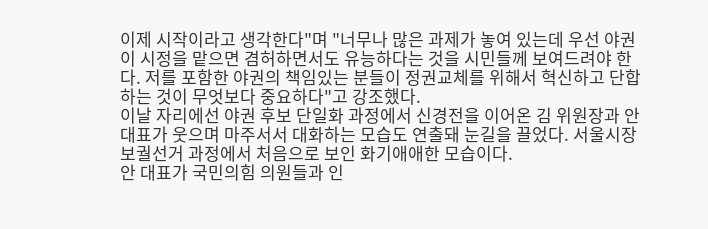이제 시작이라고 생각한다"며 "너무나 많은 과제가 놓여 있는데 우선 야권이 시정을 맡으면 겸허하면서도 유능하다는 것을 시민들께 보여드려야 한다. 저를 포함한 야권의 책임있는 분들이 정권교체를 위해서 혁신하고 단합하는 것이 무엇보다 중요하다"고 강조했다.
이날 자리에선 야권 후보 단일화 과정에서 신경전을 이어온 김 위원장과 안 대표가 웃으며 마주서서 대화하는 모습도 연출돼 눈길을 끌었다. 서울시장 보궐선거 과정에서 처음으로 보인 화기애애한 모습이다.
안 대표가 국민의힘 의원들과 인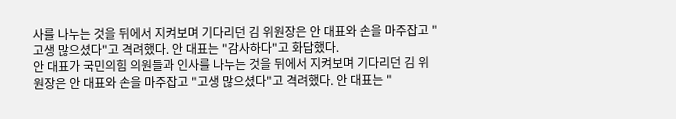사를 나누는 것을 뒤에서 지켜보며 기다리던 김 위원장은 안 대표와 손을 마주잡고 "고생 많으셨다"고 격려했다. 안 대표는 "감사하다"고 화답했다.
안 대표가 국민의힘 의원들과 인사를 나누는 것을 뒤에서 지켜보며 기다리던 김 위원장은 안 대표와 손을 마주잡고 "고생 많으셨다"고 격려했다. 안 대표는 "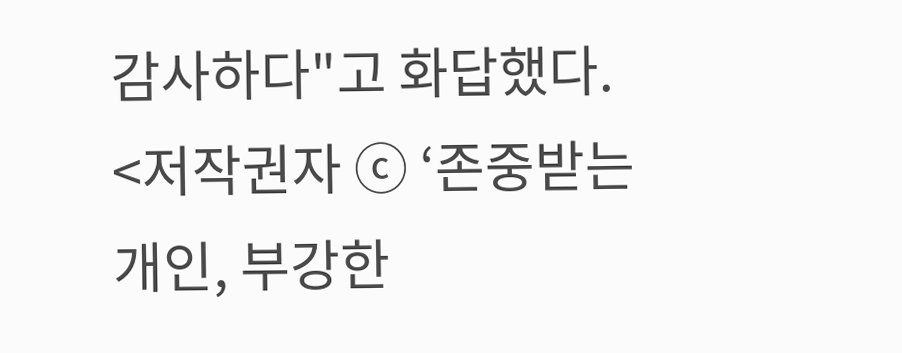감사하다"고 화답했다.
<저작권자 ⓒ ‘존중받는 개인, 부강한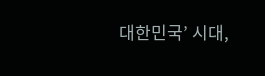대한민국’ 시대,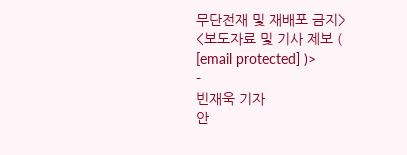무단전재 및 재배포 금지>
<보도자료 및 기사 제보 ( [email protected] )>
-
빈재욱 기자
안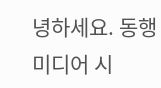녕하세요. 동행미디어 시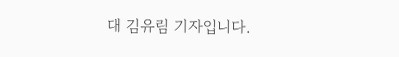대 김유림 기자입니다.